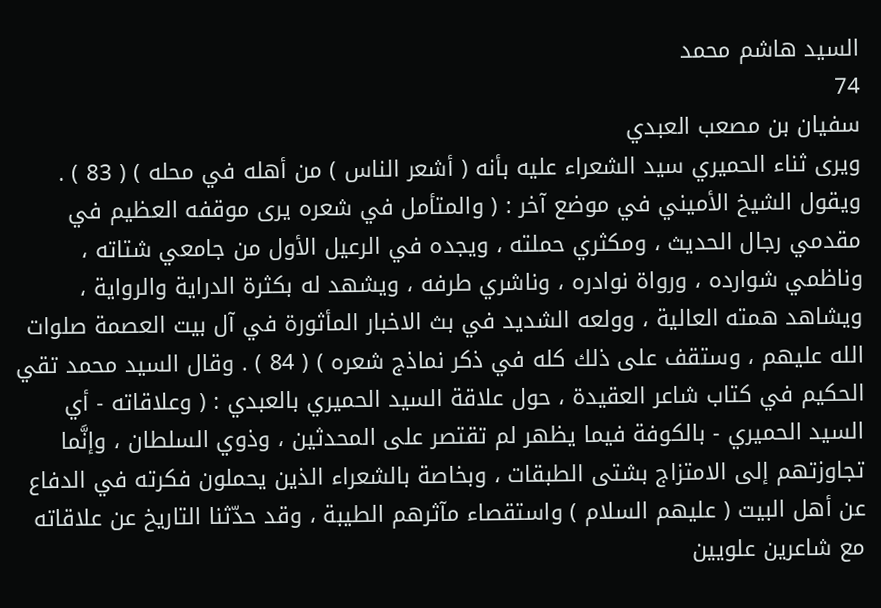السيد هاشم محمد
74
سفيان بن مصعب العبدي
ويرى ثناء الحميري سيد الشعراء عليه بأنه ( أشعر الناس ) من أهله في محله ) ( 83 ) . ويقول الشيخ الأميني في موضع آخر : ( والمتأمل في شعره يرى موقفه العظيم في مقدمي رجال الحديث ، ومكثري حملته ، ويجده في الرعيل الأول من جامعي شتاته ، وناظمي شوارده ، ورواة نوادره ، وناشري طرفه ، ويشهد له بكثرة الدراية والرواية ، ويشاهد همته العالية ، وولعه الشديد في بث الاخبار المأثورة في آل بيت العصمة صلوات الله عليهم ، وستقف على ذلك كله في ذكر نماذج شعره ) ( 84 ) . وقال السيد محمد تقي الحكيم في كتاب شاعر العقيدة ، حول علاقة السيد الحميري بالعبدي : ( وعلاقاته - أي السيد الحميري - بالكوفة فيما يظهر لم تقتصر على المحدثين ، وذوي السلطان ، وإنَّما تجاوزتهم إلى الامتزاج بشتى الطبقات ، وبخاصة بالشعراء الذين يحملون فكرته في الدفاع عن أهل البيت ( عليهم السلام ) واستقصاء مآثرهم الطيبة ، وقد حدّثنا التاريخ عن علاقاته مع شاعرين علويين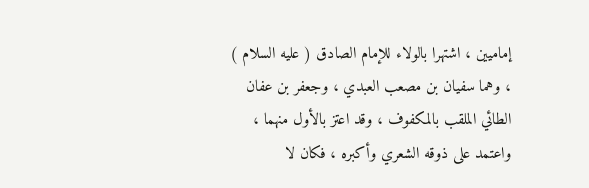إماميين ، اشتهرا بالولاء للإمام الصادق ( عليه السلام ) ، وهما سفيان بن مصعب العبدي ، وجعفر بن عفان الطائي الملقب بالمكفوف ، وقد اعتز بالأول منهما ، واعتمد على ذوقه الشعري وأكبره ، فكان لا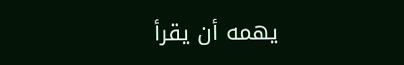يهمه أن يقرأ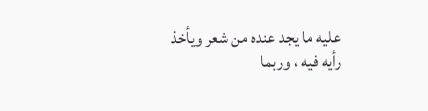عليه ما يجد عنده من شعر ويأخذ رأيه فيه ، وربما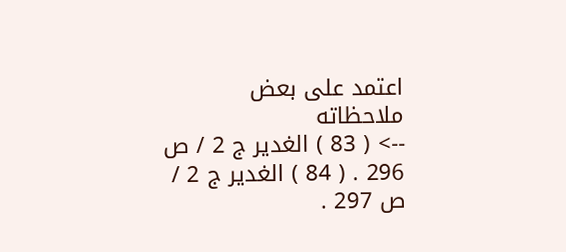اعتمد على بعض ملاحظاته
--> ( 83 ) الغدير ج 2 / ص 296 . ( 84 ) الغدير ج 2 / ص 297 .